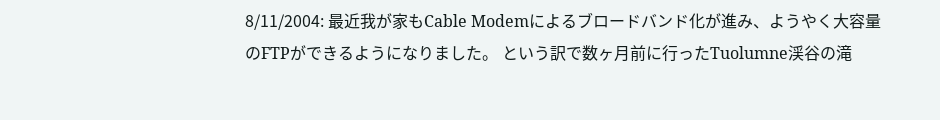8/11/2004: 最近我が家もCable Modemによるブロードバンド化が進み、ようやく大容量のFTPができるようになりました。 という訳で数ヶ月前に行ったTuolumne渓谷の滝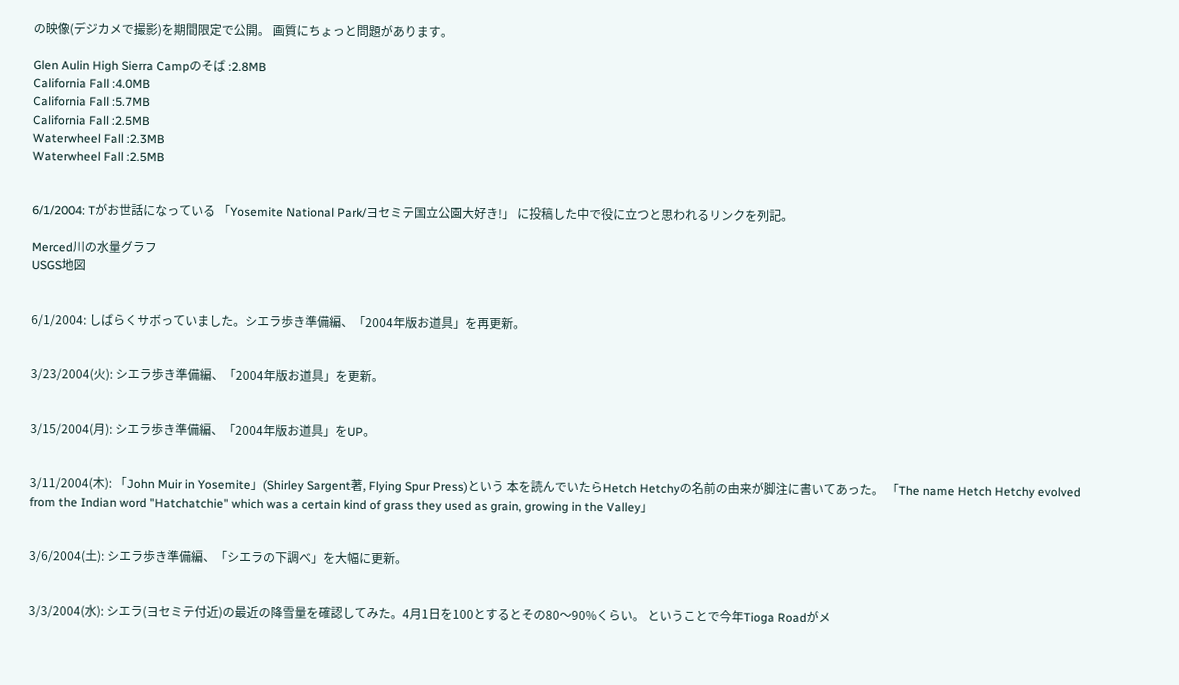の映像(デジカメで撮影)を期間限定で公開。 画質にちょっと問題があります。

Glen Aulin High Sierra Campのそば :2.8MB
California Fall :4.0MB
California Fall :5.7MB
California Fall :2.5MB
Waterwheel Fall :2.3MB
Waterwheel Fall :2.5MB


6/1/2004: Tがお世話になっている 「Yosemite National Park/ヨセミテ国立公園大好き!」 に投稿した中で役に立つと思われるリンクを列記。

Merced川の水量グラフ
USGS地図


6/1/2004: しばらくサボっていました。シエラ歩き準備編、「2004年版お道具」を再更新。


3/23/2004(火): シエラ歩き準備編、「2004年版お道具」を更新。


3/15/2004(月): シエラ歩き準備編、「2004年版お道具」をUP。


3/11/2004(木): 「John Muir in Yosemite」(Shirley Sargent著, Flying Spur Press)という 本を読んでいたらHetch Hetchyの名前の由来が脚注に書いてあった。 「The name Hetch Hetchy evolved from the Indian word "Hatchatchie" which was a certain kind of grass they used as grain, growing in the Valley」


3/6/2004(土): シエラ歩き準備編、「シエラの下調べ」を大幅に更新。


3/3/2004(水): シエラ(ヨセミテ付近)の最近の降雪量を確認してみた。4月1日を100とするとその80〜90%くらい。 ということで今年Tioga Roadがメ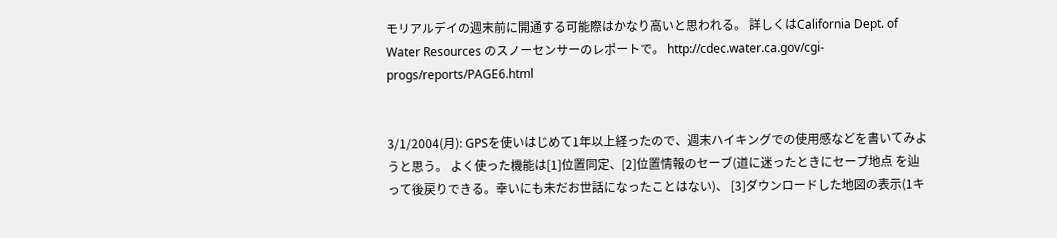モリアルデイの週末前に開通する可能際はかなり高いと思われる。 詳しくはCalifornia Dept. of Water Resources のスノーセンサーのレポートで。 http://cdec.water.ca.gov/cgi-progs/reports/PAGE6.html


3/1/2004(月): GPSを使いはじめて1年以上経ったので、週末ハイキングでの使用感などを書いてみようと思う。 よく使った機能は[1]位置同定、[2]位置情報のセーブ(道に迷ったときにセーブ地点 を辿って後戻りできる。幸いにも未だお世話になったことはない)、 [3]ダウンロードした地図の表示(1キ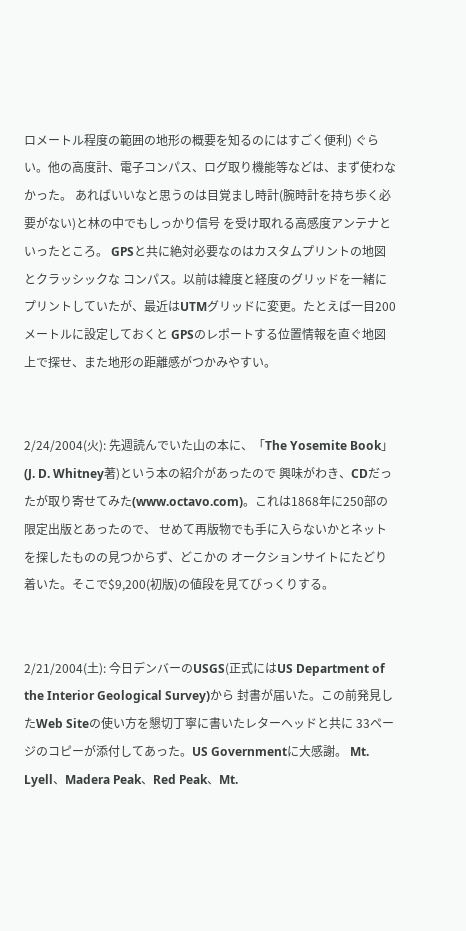ロメートル程度の範囲の地形の概要を知るのにはすごく便利) ぐらい。他の高度計、電子コンパス、ログ取り機能等などは、まず使わなかった。 あればいいなと思うのは目覚まし時計(腕時計を持ち歩く必要がない)と林の中でもしっかり信号 を受け取れる高感度アンテナといったところ。 GPSと共に絶対必要なのはカスタムプリントの地図とクラッシックな コンパス。以前は緯度と経度のグリッドを一緒に プリントしていたが、最近はUTMグリッドに変更。たとえば一目200メートルに設定しておくと GPSのレポートする位置情報を直ぐ地図上で探せ、また地形の距離感がつかみやすい。


2/24/2004(火): 先週読んでいた山の本に、「The Yosemite Book」(J. D. Whitney著)という本の紹介があったので 興味がわき、CDだったが取り寄せてみた(www.octavo.com)。これは1868年に250部の限定出版とあったので、 せめて再版物でも手に入らないかとネットを探したものの見つからず、どこかの オークションサイトにたどり着いた。そこで$9,200(初版)の値段を見てびっくりする。


2/21/2004(土): 今日デンバーのUSGS(正式にはUS Department of the Interior Geological Survey)から 封書が届いた。この前発見したWeb Siteの使い方を懇切丁寧に書いたレターヘッドと共に 33ページのコピーが添付してあった。US Governmentに大感謝。 Mt. Lyell、Madera Peak、Red Peak、Mt.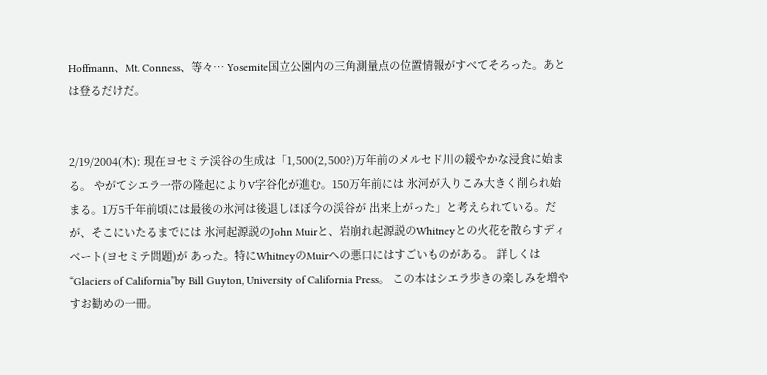Hoffmann、Mt. Conness、等々… Yosemite国立公園内の三角測量点の位置情報がすべてそろった。あとは登るだけだ。


2/19/2004(木): 現在ヨセミテ渓谷の生成は「1,500(2,500?)万年前のメルセド川の緩やかな浸食に始まる。 やがてシエラ一帯の隆起によりV字谷化が進む。150万年前には 氷河が入りこみ大きく削られ始まる。1万5千年前頃には最後の氷河は後退しほぼ今の渓谷が 出来上がった」と考えられている。だが、そこにいたるまでには 氷河起源説のJohn Muirと、岩崩れ起源説のWhitneyとの火花を散らすディベート(ヨセミテ問題)が あった。特にWhitneyのMuirへの悪口にはすごいものがある。 詳しくは“Glaciers of California”by Bill Guyton, University of California Press。 この本はシエラ歩きの楽しみを増やすお勧めの一冊。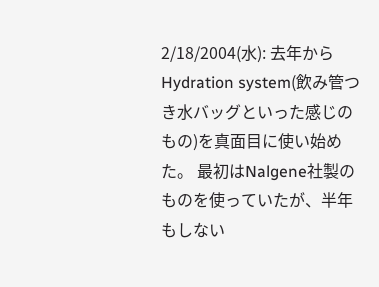2/18/2004(水): 去年からHydration system(飲み管つき水バッグといった感じのもの)を真面目に使い始めた。 最初はNalgene社製のものを使っていたが、半年もしない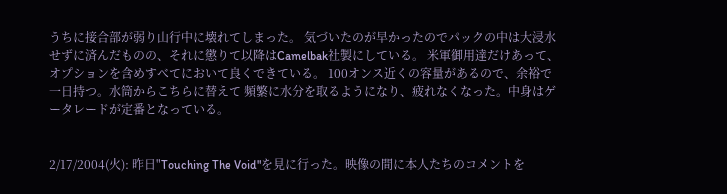うちに接合部が弱り山行中に壊れてしまった。 気づいたのが早かったのでパックの中は大浸水せずに済んだものの、それに懲りて以降はCamelbak社製にしている。 米軍御用達だけあって、オプションを含めすべてにおいて良くできている。 100オンス近くの容量があるので、余裕で一日持つ。水筒からこちらに替えて 頻繁に水分を取るようになり、疲れなくなった。中身はゲータレードが定番となっている。


2/17/2004(火): 昨日"Touching The Void"を見に行った。映像の間に本人たちのコメントを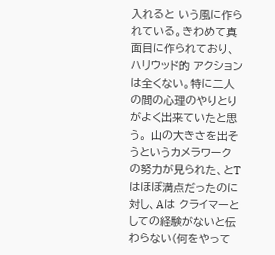入れると いう風に作られている。きわめて真面目に作られており、ハリウッド的 アクションは全くない。特に二人の間の心理のやりとりがよく出来ていたと思う。 山の大きさを出そうというカメラワークの努力が見られた、とTはほぼ満点だったのに対し、Aは クライマーとしての経験がないと伝わらない(何をやって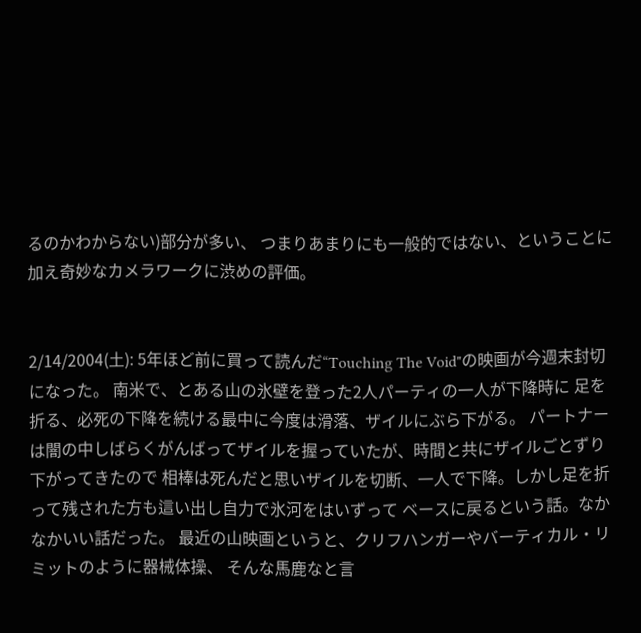るのかわからない)部分が多い、 つまりあまりにも一般的ではない、ということに加え奇妙なカメラワークに渋めの評価。


2/14/2004(土): 5年ほど前に買って読んだ“Touching The Void"の映画が今週末封切になった。 南米で、とある山の氷壁を登った2人パーティの一人が下降時に 足を折る、必死の下降を続ける最中に今度は滑落、ザイルにぶら下がる。 パートナーは闇の中しばらくがんばってザイルを握っていたが、時間と共にザイルごとずり下がってきたので 相棒は死んだと思いザイルを切断、一人で下降。しかし足を折って残された方も這い出し自力で氷河をはいずって ベースに戻るという話。なかなかいい話だった。 最近の山映画というと、クリフハンガーやバーティカル・リミットのように器械体操、 そんな馬鹿なと言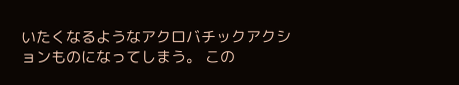いたくなるようなアクロバチックアクションものになってしまう。 この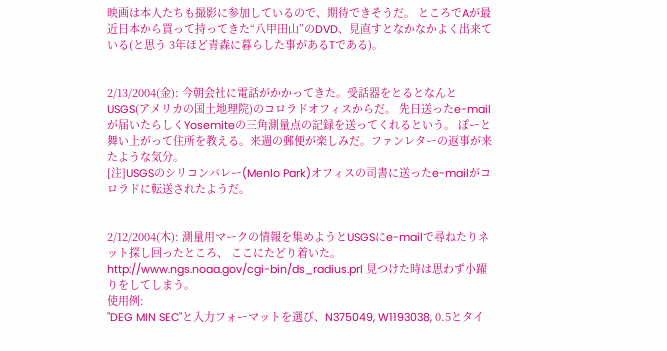映画は本人たちも撮影に参加しているので、期待できそうだ。 ところでAが最近日本から買って持ってきた“八甲田山”のDVD、見直すとなかなかよく出来ている(と思う 3年ほど青森に暮らした事があるTである)。


2/13/2004(金): 今朝会社に電話がかかってきた。受話器をとるとなんとUSGS(アメリカの国土地理院)のコロラドオフィスからだ。 先日送ったe-mailが届いたらしくYosemiteの三角測量点の記録を送ってくれるという。 ぽーと舞い上がって住所を教える。来週の郵便が楽しみだ。ファンレターの返事が来たような気分。
[注]USGSのシリコンバレー(Menlo Park)オフィスの司書に送ったe-mailがコロラドに転送されたようだ。


2/12/2004(木): 測量用マークの情報を集めようとUSGSにe-mailで尋ねたりネット探し回ったところ、 ここにたどり着いた。http://www.ngs.noaa.gov/cgi-bin/ds_radius.prl 見つけた時は思わず小躍りをしてしまう。
使用例:
"DEG MIN SEC"と入力フォーマットを選び、N375049, W1193038, 0.5とタイ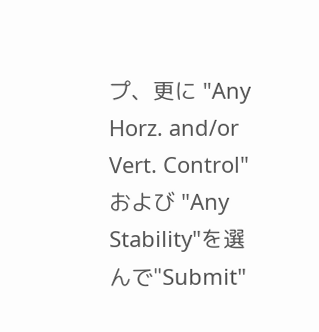プ、更に "Any Horz. and/or Vert. Control" および "Any Stability"を選んで"Submit"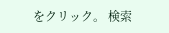をクリック。 検索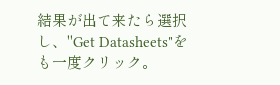結果が出て来たら選択し、"Get Datasheets"をも一度クリック。